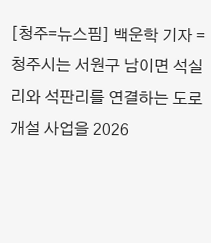[청주=뉴스핌] 백운학 기자 = 청주시는 서원구 남이면 석실리와 석판리를 연결하는 도로 개설 사업을 2026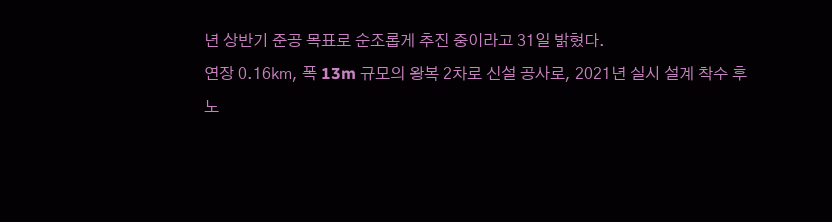년 상반기 준공 목표로 순조롭게 추진 중이라고 31일 밝혔다.
연장 0.16㎞, 폭 13m 규모의 왕복 2차로 신설 공사로, 2021년 실시 설계 착수 후 노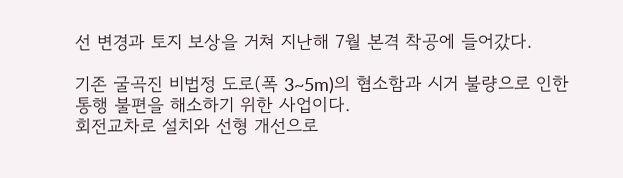선 변경과 토지 보상을 거쳐 지난해 7월 본격 착공에 들어갔다.

기존 굴곡진 비법정 도로(폭 3~5m)의 협소함과 시거 불량으로 인한 통행 불편을 해소하기 위한 사업이다.
회전교차로 설치와 선형 개선으로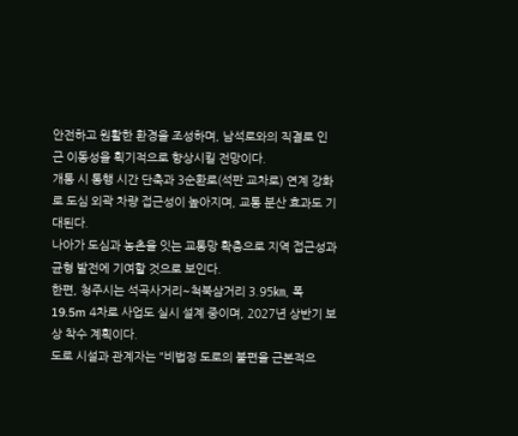안전하고 원활한 환경을 조성하며, 남석로와의 직결로 인근 이동성을 획기적으로 향상시킬 전망이다.
개통 시 통행 시간 단축과 3순환로(석판 교차로) 연계 강화로 도심 외곽 차량 접근성이 높아지며, 교통 분산 효과도 기대된다.
나아가 도심과 농촌을 잇는 교통망 확충으로 지역 접근성과 균형 발전에 기여할 것으로 보인다.
한편, 청주시는 석곡사거리~척북삼거리 3.95㎞, 폭 19.5m 4차로 사업도 실시 설계 중이며, 2027년 상반기 보상 착수 계획이다.
도로 시설과 관계자는 "비법정 도로의 불편을 근본적으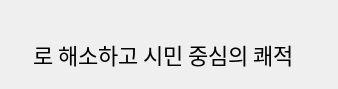로 해소하고 시민 중심의 쾌적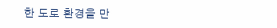한 도로 환경을 만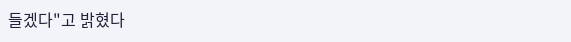들겠다"고 밝혔다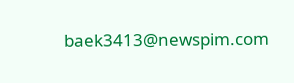baek3413@newspim.com